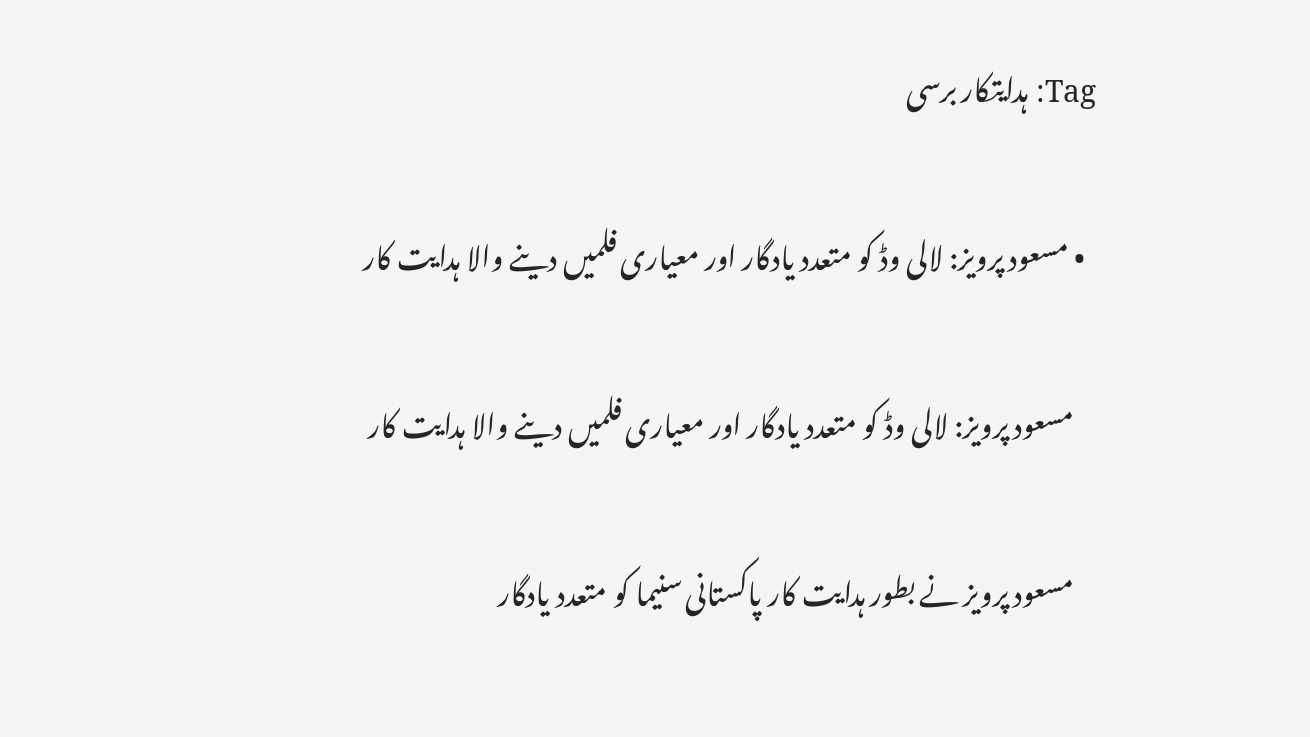Tag: ہدایتکار برسی

  • مسعود پرویز: لالی وڈ کو متعدد یادگار اور معیاری فلمیں دینے والا ہدایت کار

    مسعود پرویز: لالی وڈ کو متعدد یادگار اور معیاری فلمیں دینے والا ہدایت کار

    مسعود پرویز نے بطور ہدایت کار پاکستانی سنیما کو متعدد یادگار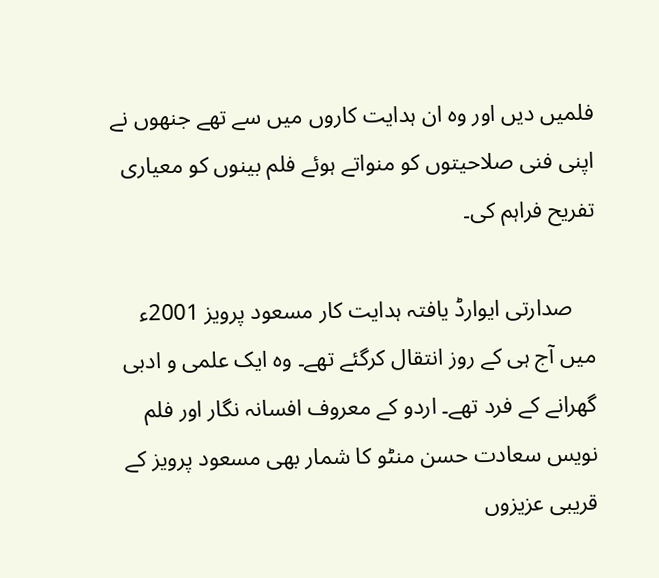فلمیں دیں اور وہ ان ہدایت کاروں میں سے تھے جنھوں نے اپنی فنی صلاحیتوں کو منواتے ہوئے فلم بینوں کو معیاری تفریح فراہم کی۔

    صدارتی ایوارڈ یافتہ ہدایت کار مسعود پرویز 2001ء میں ‌آج ہی کے روز انتقال کرگئے تھے۔ وہ ایک علمی و ادبی گھرانے کے فرد تھے۔ اردو کے معروف افسانہ نگار اور فلم نویس سعادت حسن منٹو کا شمار بھی مسعود پرویز کے قریبی عزیزوں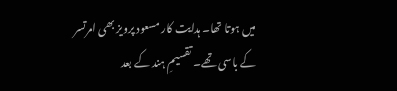میں ہوتا تھا۔ ہدایت کار مسعود پرویز بھی امرتسر کے باسی تھے۔ تقسیمِ ہند کے بعد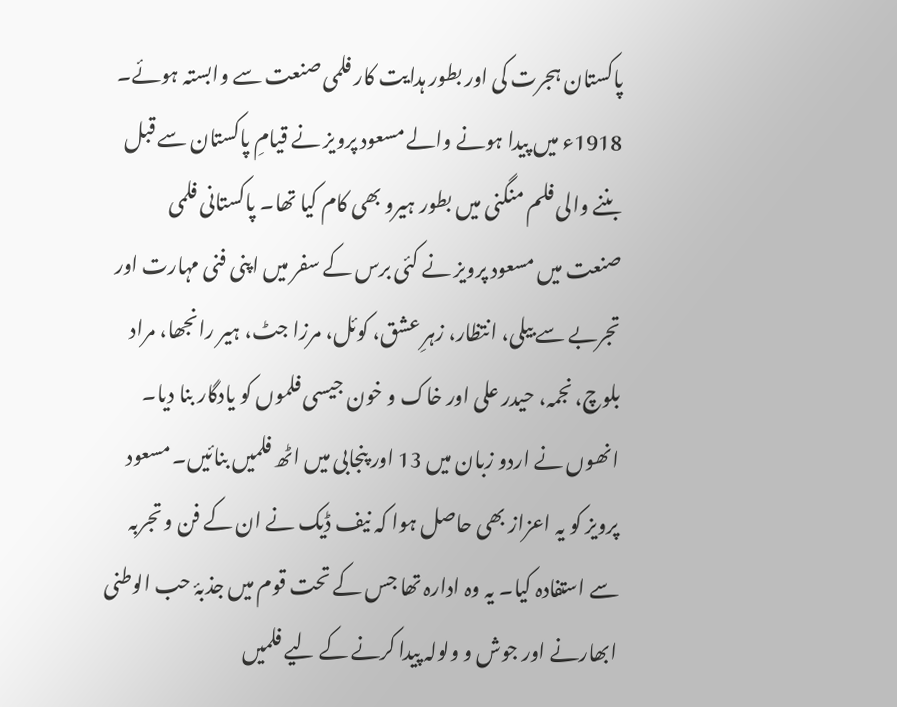پاکستان ہجرت کی اور بطور ہدایت کار فلمی صنعت سے وابستہ ہوئے۔ 1918ء میں پیدا ہونے والے مسعود پرویز نے قیامِ پاکستان سے قبل بننے والی فلم منگنی میں بطور ہیرو بھی کام کیا تھا۔ پاکستانی فلمی صنعت میں مسعود پرویز نے کئی برس کے سفر میں اپنی فنی مہارت اور تجربے سے بیلی، انتظار، زہرِ عشق، کوئل، مرزا جٹ، ہیر رانجھا، مراد بلوچ، نجمہ، حیدر علی اور خاک و خون جیسی فلموں کو یادگار بنا دیا۔ انھوں نے اردو زبان میں 13 اور پنجابی میں اٹھ فلمیں بنائیں۔ مسعود پرویز کو یہ اعزاز بھی حاصل ہوا کہ نیف ڈیک نے ان کے فن و تجربہ سے استفادہ کیا۔ یہ وہ ادارہ تھا جس کے تحت قوم میں جذبۂ حب الوطنی ابھارنے اور جوش و ولولہ پیدا کرنے کے لیے فلمیں‌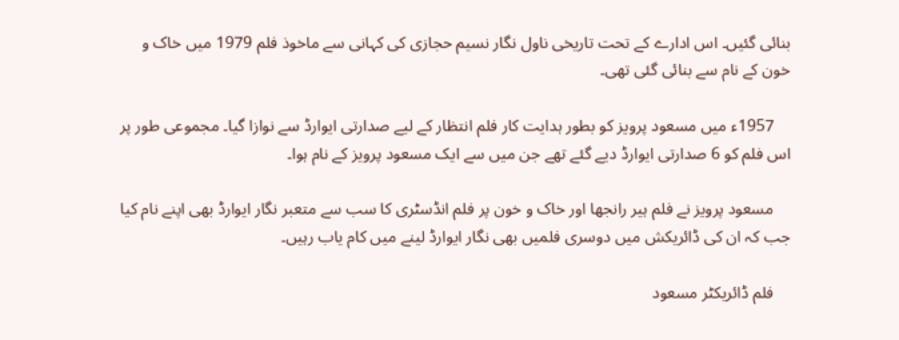بنائی گئیں۔ اس ادارے کے تحت تاریخی ناول نگار نسیم حجازی کی کہانی سے ماخوذ فلم 1979 میں‌ خاک و خون کے نام سے بنائی گئی تھی۔

    1957ء میں مسعود پرویز کو بطور ہدایت کار فلم انتظار کے لیے صدارتی ایوارڈ سے نوازا گیا۔ مجموعی طور پر اس فلم کو 6 صدارتی ایوارڈ دیے گئے تھے جن میں سے ایک مسعود پرویز کے نام ہوا۔

    مسعود پرویز نے فلم ہیر رانجھا اور خاک و خون پر فلم انڈسٹری کا سب سے متعبر نگار ایوارڈ بھی اپنے نام کیا جب کہ ان کی ڈائریکش میں دوسری فلمیں بھی نگار ایوارڈ لینے میں کام یاب رہیں۔

    فلم ڈائریکٹر مسعود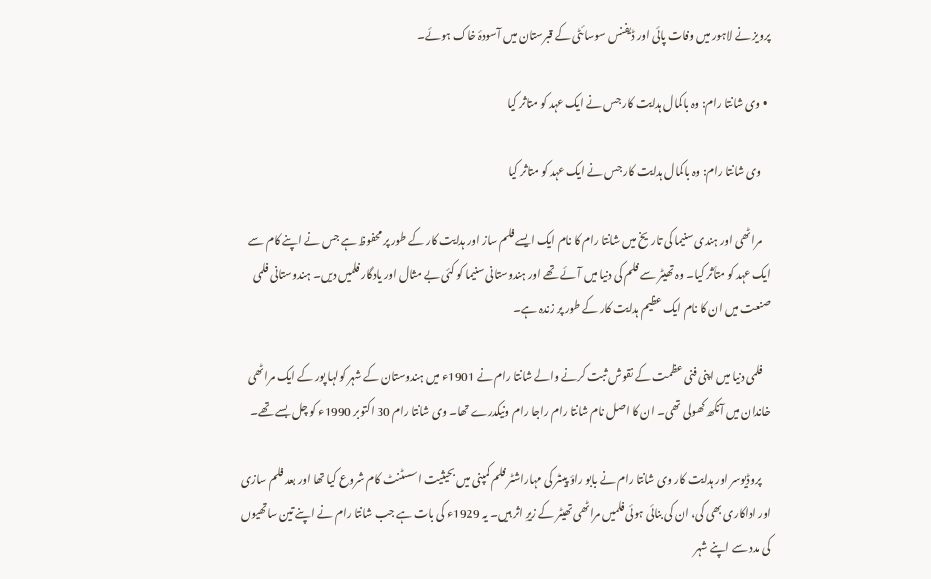پرویز نے لاہور میں وفات پائی اور ڈیفنس سوسائٹی کے قبرستان میں آسودۂ خاک ہوئے۔

  • وی شانتا رام: وہ باکمال ہدایت کار جس نے ایک عہد کو متاثر کیا

    وی شانتا رام: وہ باکمال ہدایت کار جس نے ایک عہد کو متاثر کیا

    مراٹھی اور ہندی سنیما کی تاریخ میں شانتا رام کا نام ایک ایسے فلم ساز اور ہدایت کار کے طور پر محفوظ ہے جس نے اپنے کام سے ایک عہد کو متأثر کیا۔ وہ تھیٹر سے فلم کی دنیا میں آئے تھے اور ہندوستانی سنیما کو کئی بے مثال اور یادگار فلمیں دیں۔ ہندوستانی فلمی صنعت میں ان کا نام ایک عظیم ہدایت کار کے طور پر زندہ ہے۔

    فلمی دنیا میں اپنی فنی عظمت کے نقوش ثبت کرنے والے شانتا رام نے 1901ء میں ہندوستان کے شہر کولہا پور کے ایک مراٹھی خاندان میں‌ آنکھ کھولی تھی۔ ان کا اصل نام شانتا رام راجا رام ونیکدرے تھا۔ وی شانتا رام 30 اکتوبر 1990ء کو چل بسے تھے۔

    پروڈیوسر اور ہدایت کار وی شانتا رام نے بابو راؤ پینٹر کی مہاراشٹر فلم کمپنی میں بحیثیت اسسٹنٹ کام شروع کیا تھا اور بعد فلم سازی اور اداکاری بھی کی، ان کی بنائی ہوئی فلمیں مراٹھی تھیٹر کے زیرِ اثر ہیں۔ یہ 1929ء کی بات ہے جب شانتا رام نے اپنے تین ساتھیوں کی مدد سے اپنے شہر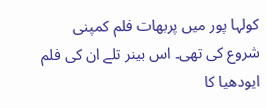کولہا پور میں پربھات فلم کمپنی شروع کی تھی۔ اس بینر تلے ان کی فلم ایودھیا کا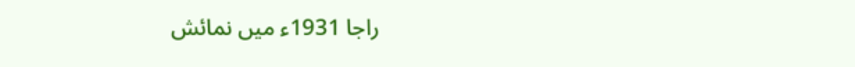راجا 1931ء میں نمائش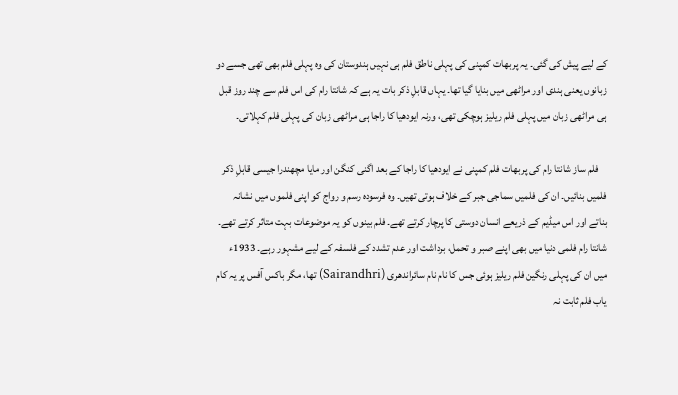کے لیے پیش کی گئی۔ یہ پربھات کمپنی کی پہلی ناطق فلم ہی نہیں ہندوستان کی وہ پہلی فلم بھی تھی جسے دو زبانوں یعنی ہندی اور مراٹھی میں بنایا گیا تھا۔ یہاں قابلِ ذکر بات یہ ہے کہ شانتا رام کی اس فلم سے چند روز قبل ہی مراٹھی زبان میں پہلی فلم ریلیز ہوچکی تھی، ورنہ ایودھیا کا راجا ہی مراٹھی زبان کی پہلی فلم کہلاتی۔

    فلم ساز شانتا رام کی پربھات فلم کمپنی نے ایودھیا کا راجا کے بعد اگنی کنگن اور مایا مچھندرا جیسی قابلِ ذکر فلمیں بنائیں۔ ان کی فلمیں‌ سماجی جبر کے خلاف ہوتی تھیں۔ وہ فرسودہ رسم و رواج کو اپنی فلموں میں نشانہ بناتے اور اس میڈیم کے ذریعے انسان دوستی کا پرچار کرتے تھے۔ فلم بینوں کو یہ موضوعات بہت متاثر کرتے تھے۔ شانتا رام فلمی دنیا میں‌ بھی اپنے صبر و تحمل، برداشت اور عدم تشدد کے فلسفہ کے لیے مشہور رہے۔ 1933ء میں ان کی پہلی رنگین فلم ریلیز ہوئی جس کا نام نام سائراندھری (Sairandhri) تھا، مگر باکس آفس پر یہ کام یاب فلم ثابت نہ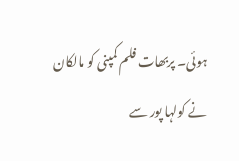ہوئی۔ پربھات فلم کمپنی کو مالکان نے کولہا پور سے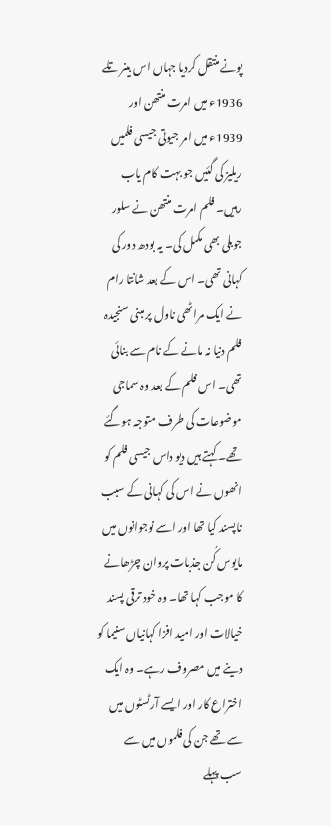پونے منتقل کردیا جہاں اس بینر تلے 1936ء‌ میں‌ امرت منتھن اور 1939ء میں‌ امر جیوتی جیسی فلمیں ریلیز کی گئیں جو بہت کام یاب رہیں۔ فلم امرت منتھن نے سلور جوبلی بھی مکمل کی۔ یہ بودھ دور کی کہانی تھی۔ اس کے بعد شانتا رام نے ایک مراٹھی ناول پر مبنی سنجیدہ فلم دنیا نہ مانے کے نام سے بنائی تھی۔ اس فلم کے بعد وہ سماجی موضوعات کی طرف متوجہ ہوگئے تھے۔ کہتے ہیں دیو داس جیسی فلم کو انھوں نے اس کی کہانی کے سبب ناپسند کیا تھا اور اسے نوجوانوں میں مایوس کُن جذبات پروان چڑھانے کا موجب کہا تھا۔ وہ خود ترقی پسند خیالات اور امید افزا کہانیاں‌ سنیما کو دینے میں مصروف رہے۔ وہ ایک اختراع کار اور ایسے آرٹسٹوں میں سے تھے جن کی فلموں‌ میں سے سب پہلے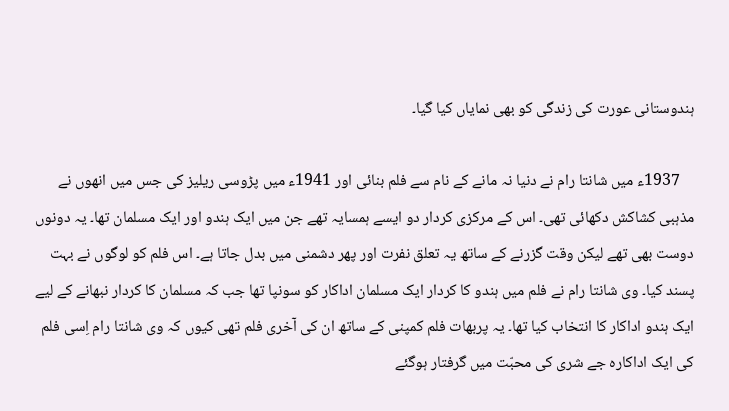ہندوستانی عورت کی زندگی کو بھی نمایاں کیا گیا۔

    1937ء میں شانتا رام نے دنیا نہ مانے کے نام سے فلم بنائی اور 1941ء میں پڑوسی ریلیز کی جس میں انھوں نے مذہبی کشاکش دکھائی تھی۔ اس کے مرکزی کردار دو ایسے ہمسایہ تھے جن میں ایک ہندو اور ایک مسلمان تھا۔ یہ دونوں دوست بھی تھے لیکن وقت گزرنے کے ساتھ یہ تعلق نفرت اور پھر دشمنی میں بدل جاتا ہے۔ اس فلم کو لوگوں نے بہت پسند کیا۔ وی شانتا رام نے فلم میں ہندو کا کردار ایک مسلمان اداکار کو سونپا تھا جب کہ مسلمان کا کردار نبھانے کے لیے ایک ہندو اداکار کا انتخاب کیا تھا۔ یہ پربھات فلم کمپنی کے ساتھ ان کی آخری فلم تھی کیوں کہ وی شانتا رام اِسی فلم کی ایک اداکارہ جے شری کی محبّت میں گرفتار ہوگئے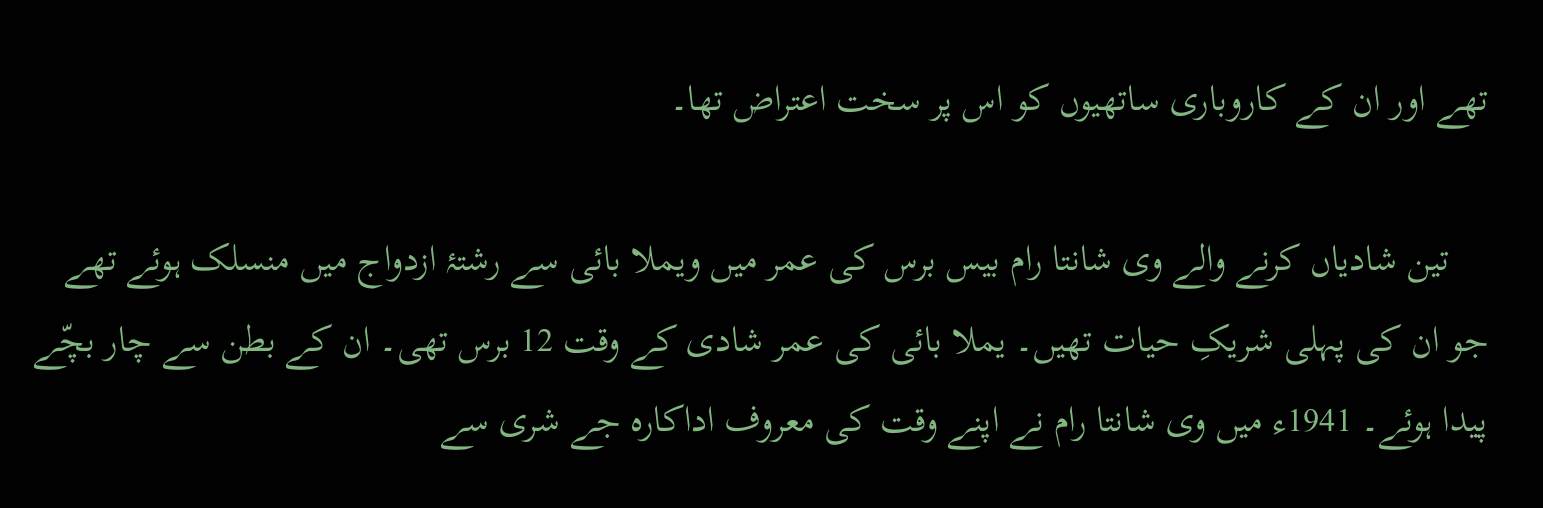تھے اور ان کے کاروباری ساتھیوں کو اس پر سخت اعتراض تھا۔

    تین شادیاں کرنے والے وی شانتا رام بیس برس کی عمر میں‌ ویملا بائی سے رشتۂ ازدواج میں منسلک ہوئے تھے جو ان کی پہلی شریکِ حیات تھیں۔ یملا بائی کی عمر شادی کے وقت 12 برس تھی۔ ان کے بطن سے چار بچّے پیدا ہوئے۔ 1941ء میں وی شانتا رام نے اپنے وقت کی معروف اداکارہ جے شری سے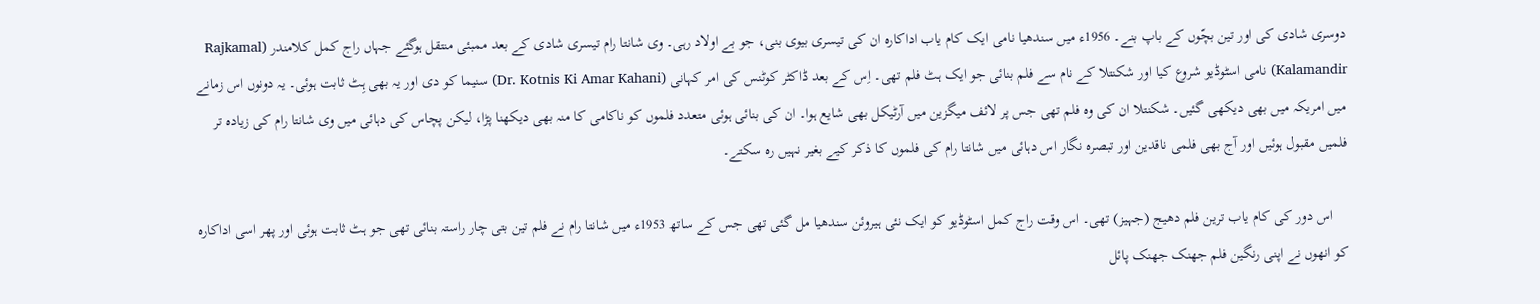دوسری شادی کی اور تین بچّوں کے باپ بنے۔ 1956ء میں سندھیا نامی ایک کام یاب اداکارہ ان کی تیسری بیوی بنی، جو بے اولاد رہی۔ وی شانتا رام تیسری شادی کے بعد ممبئی منتقل ہوگئے جہاں راج کمل کلامندر (Rajkamal Kalamandir) نامی اسٹوڈیو شروع کیا اور شکنتلا کے نام سے فلم بنائی جو ایک ہٹ فلم تھی۔ اِس کے بعد ڈاکٹر کوٹنس کی امر کہانی (Dr. Kotnis Ki Amar Kahani) سنیما کو دی اور یہ بھی ہِٹ ثابت ہوئی۔ یہ دونوں اس زمانے میں امریکہ میں بھی دیکھی گئیں۔ شکنتلا ان کی وہ فلم تھی جس پر لائف میگزین میں آرٹیکل بھی شایع ہوا۔ ان کی بنائی ہوئی متعدد فلموں‌ کو ناکامی کا منہ بھی دیکھنا پڑا، لیکن پچاس کی دہائی میں وی شانتا رام کی زیادہ تر فلمیں مقبول ہوئیں اور آج بھی فلمی ناقدین اور تبصرہ نگار اس دہائی میں شانتا رام کی فلموں کا ذکر کیے بغیر نہیں‌ رہ سکتے۔

    اس دور کی کام یاب ترین فلم دھیج (جہیز) تھی۔ اس وقت راج کمل اسٹوڈیو کو ایک نئی ہیروئن سندھیا مل گئی تھی جس کے ساتھ 1953ء میں‌ شانتا رام نے فلم تین بتی چار راستہ بنائی تھی جو ہٹ ثابت ہوئی اور پھر اسی اداکارہ کو انھوں‌ نے اپنی رنگین فلم جھنک جھنک پائل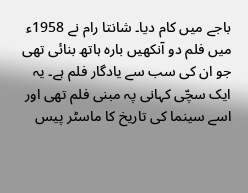باجے میں کام دیا۔ شانتا رام نے 1958ء میں‌ فلم دو آنکھیں بارہ ہاتھ بنائی تھی جو ان کی سب سے یادگار فلم ہے۔ یہ ایک سچّی کہانی پہ مبنی فلم تھی اور اسے سینما کی تاریخ‌ کا ماسٹر پیس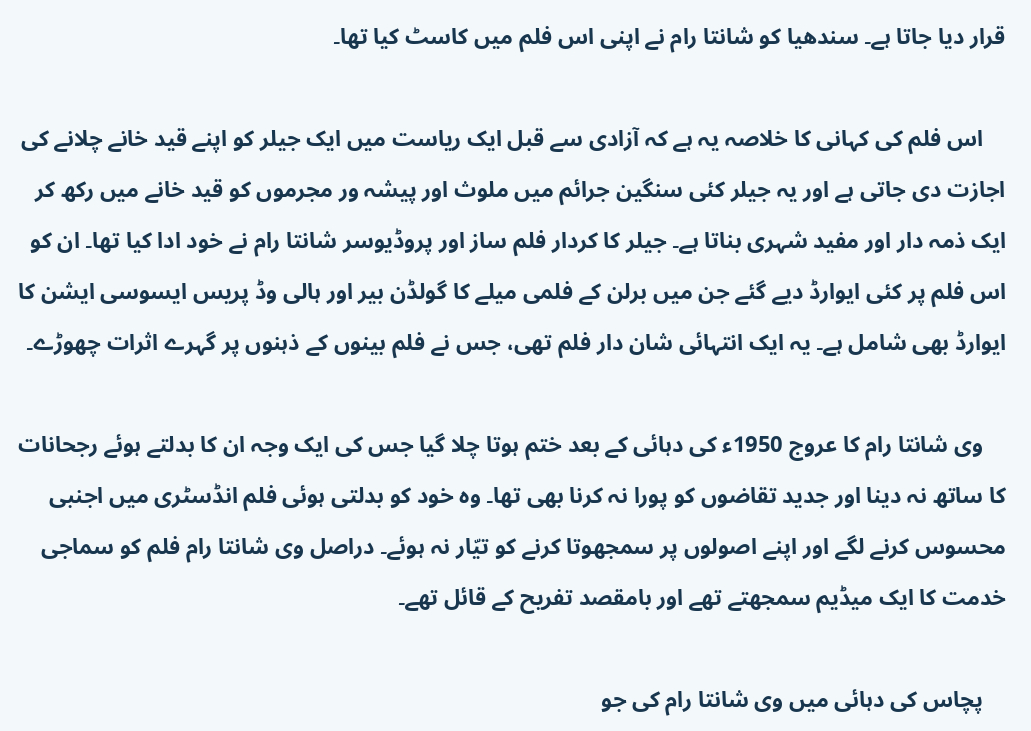قرار دیا جاتا ہے۔ سندھیا کو شانتا رام نے اپنی اس فلم میں کاسٹ کیا تھا۔

    اس فلم کی کہانی کا خلاصہ یہ ہے کہ آزادی سے قبل ایک ریاست میں ایک جیلر کو اپنے قید خانے چلانے کی اجازت دی جاتی ہے اور یہ جیلر کئی سنگین جرائم میں‌ ملوث اور پیشہ ور مجرموں کو قید خانے میں‌ رکھ کر ایک ذمہ دار اور مفید شہری بناتا ہے۔ جیلر کا کردار فلم ساز اور پروڈیوسر شانتا رام نے خود ادا کیا تھا۔ ان کو اس فلم پر کئی ایوارڈ دیے گئے جن میں برلن کے فلمی میلے کا گولڈن بیر اور ہالی وڈ پریس ایسوسی ایشن کا ایوارڈ بھی شامل ہے۔ یہ ایک انتہائی شان دار فلم تھی، جس نے فلم بینوں کے ذہنوں پر گہرے اثرات چھوڑے۔

    وی شانتا رام کا عروج 1950ء کی دہائی کے بعد ختم ہوتا چلا گیا جس کی ایک وجہ ان کا بدلتے ہوئے رجحانات کا ساتھ نہ دینا اور جدید تقاضوں‌ کو پورا نہ کرنا بھی تھا۔ وہ خود کو بدلتی ہوئی فلم انڈسٹری میں اجنبی محسوس کرنے لگے اور اپنے اصولوں پر سمجھوتا کرنے کو تیّار نہ ہوئے۔ دراصل وی شانتا رام فلم کو سماجی خدمت کا ایک میڈیم سمجھتے تھے اور بامقصد تفریح‌ کے قائل تھے۔

    پچاس کی دہائی میں وی شانتا رام کی جو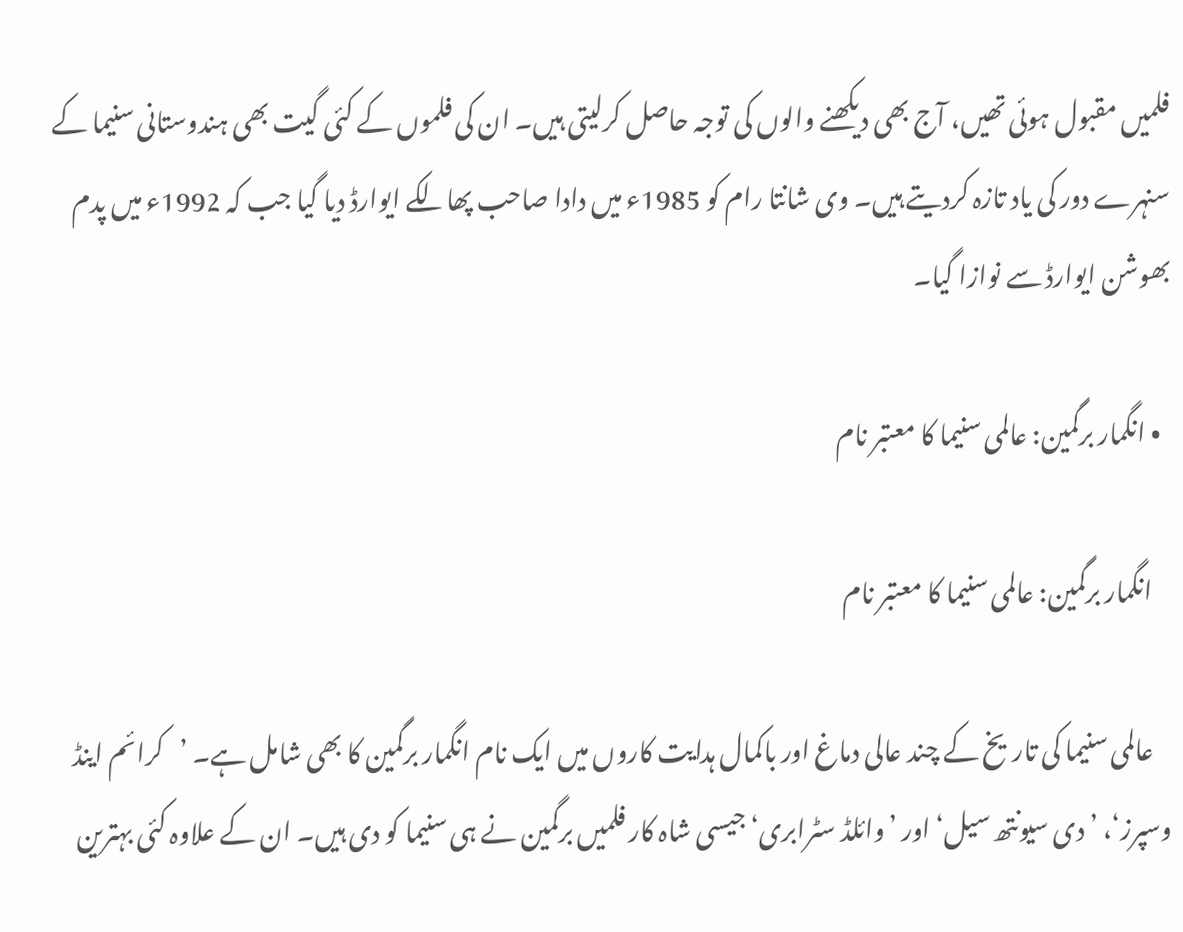فلمیں مقبول ہوئی تھیں، آج بھی دیکھنے والوں کی توجہ حاصل کرلیتی ہیں۔ ان کی فلموں کے کئی گیت بھی ہندوستانی سنیما کے سنہرے دور کی یاد تازہ کردیتے ہیں۔ وی شانتا رام کو 1985ء میں دادا صاحب پھالکے ایوارڈ دیا گیا جب کہ 1992ء میں پدم بھوشن ایوارڈ سے نوازا گیا۔

  • انگمار برگمین: عالمی سنیما کا معتبر نام

    انگمار برگمین: عالمی سنیما کا معتبر نام

    عالمی سنیما کی تاریخ کے چند عالی دماغ اور باکمال ہدایت کاروں میں ایک نام انگمار برگمین کا بھی شامل ہے۔ ’کرائم اینڈ وسپرز‘، ’دی سیونتھ سیل‘ اور ’وائلڈ سٹرابری‘ جیسی شاہ کار فلمیں برگمین نے ہی سنیما کو دی ہیں۔ ان کے علاوہ کئی بہترین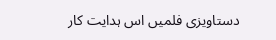دستاویزی فلمیں‌ اس ہدایت کار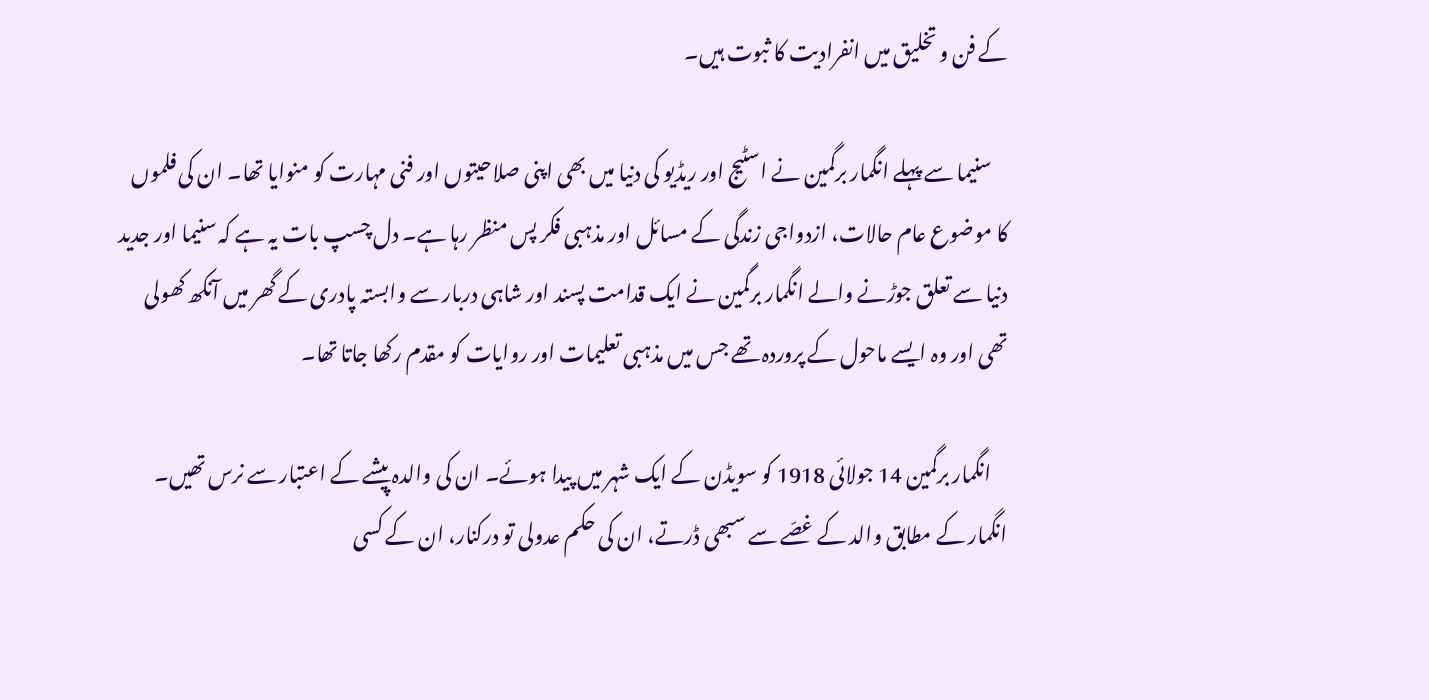کے فن و تخلیق میں انفرادیت کا ثبوت ہیں۔

    سنیما سے پہلے انگمار برگمین نے اسٹیج اور ریڈیو کی دنیا میں بھی اپنی صلاحیتوں اور فنی مہارت کو منوایا تھا۔ ان کی فلموں کا موضوع عام حالات، ازدواجی زندگی کے مسائل اور مذہبی فکر پس منظر رہا ہے۔ دل چسپ بات یہ ہے کہ سنیما اور جدید دنیا سے تعلق جوڑنے والے انگمار برگمین نے ایک قدامت پسند اور شاہی دربار سے وابستہ پادری کے گھر میں‌ آنکھ کھولی تھی اور وہ ایسے ماحول کے پروردہ تھے جس میں مذہبی تعلیمات اور روایات کو مقدم رکھا جاتا تھا۔

    انگمار برگمین 14 جولائی 1918 کو سویڈن کے ایک شہر میں پیدا ہوئے۔ ان کی والدہ پیشے کے اعتبار سے نرس تھیں۔ انگمار کے مطابق والد کے غصّے سے سبھی ڈرتے، ان کی حکم عدولی تو درکنار، ان کے کسی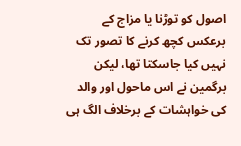اصول کو توڑنا یا مزاج کے برعکس کچھ کرنے کا تصور تک نہیں کیا جاسکتا تھا، لیکن برگمین نے اس ماحول اور والد کی خواہشات کے برخلاف الگ ہی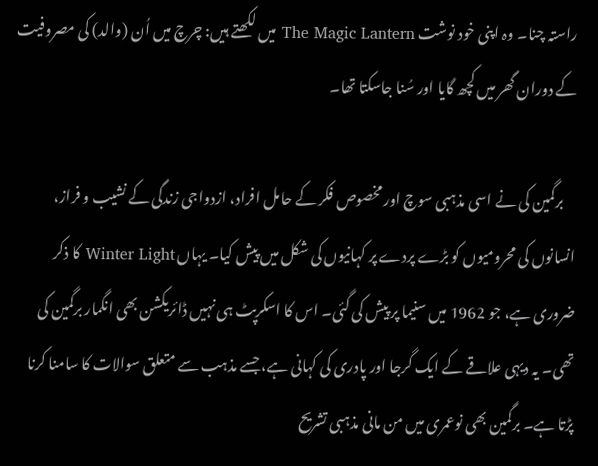راستہ چنا۔ وہ اپنی خود نوشت The Magic Lantern میں لکھتے ہیں: چرچ میں اُن (والد) کی مصروفیت کے دوران گھر میں کچھ گایا اور سُنا جاسکتا تھا۔

    برگمین کی نے اسی مذہبی سوچ اور مخصوص فکر کے حامل افراد، ازدواجی زندگی کے نشیب و فراز، انسانوں کی محرومیوں کو بڑے پردے پر کہانیوں کی شکل میں پیش کیا۔ یہاں Winter Light کا ذکر ضروری ہے، جو 1962 میں سنیما پر پیش کی گئی۔ اس کا اسکرپٹ ہی نہیں ڈائریکشن بھی انگمار برگمین کی تھی۔ یہ دیہی علاقے کے ایک گرجا اور پادری کی کہانی ہے، جسے مذہب سے متعلق سوالات کا سامنا کرنا پڑتا ہے۔ برگمین بھی نوعمری میں‌ من مانی مذہبی تشریح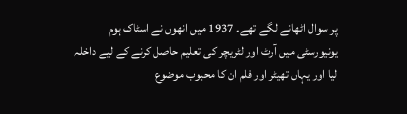پر سوال اٹھانے لگے تھے۔ 1937 میں انھوں نے اسٹاک ہوم یونیورسٹی میں آرٹ اور لٹریچر کی تعلیم حاصل کرنے کے لیے داخلہ لیا اور یہاں تھیٹر اور فلم ان کا محبوب موضوع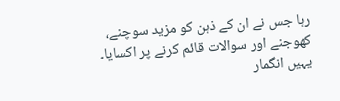رہا جس نے ان کے ذہن کو مزید سوچنے، کھوجنے اور سوالات قائم کرنے پر اکسایا۔ یہیں انگمار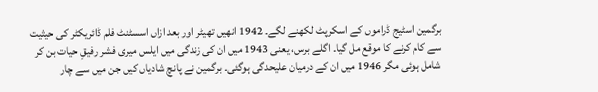برگمین اسٹیج ڈراموں کے اسکرپٹ لکھنے لگے۔ 1942 انھیں تھیٹر اور بعد ازاں اسسٹنٹ فلم ڈائریکٹر کی حیثیت سے کام کرنے کا موقع مل گیا۔ اگلے برس، یعنی 1943 میں ان کی زندگی میں‌ ایلس میری فشر رفیقِ حیات بن کر شامل ہوئی مگر 1946 میں ان کے درمیان علیحدگی ہوگئی۔ برگمین نے پانچ شادیاں کیں جن میں‌ سے چار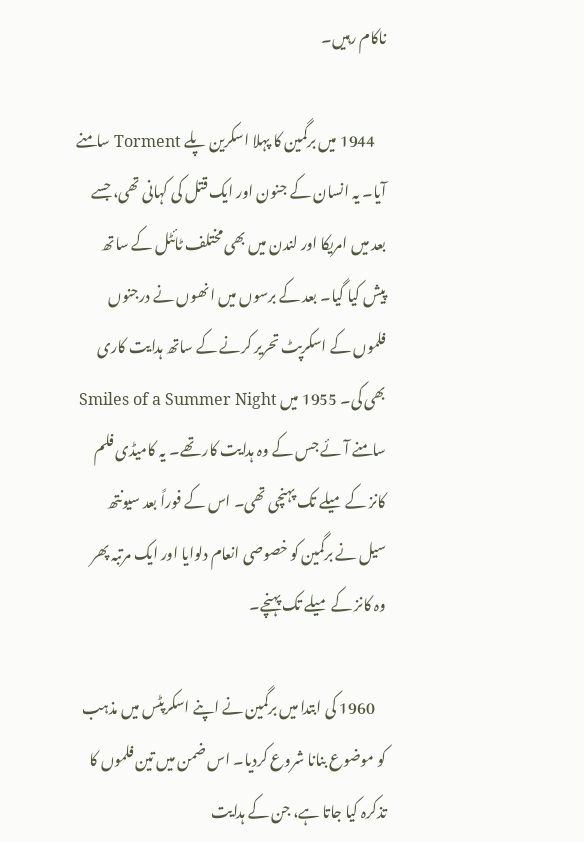ناکام رہیں۔

    1944 میں برگمین کا پہلا اسکرین پلے Torment سامنے آیا۔ یہ انسان کے جنون اور ایک قتل کی کہانی تھی، جسے بعد میں امریکا اور لندن میں بھی مختلف ٹائٹل کے ساتھ پیش کیا گیا۔ بعد کے برسوں‌ میں‌ انھوں‌ نے درجنوں فلموں کے اسکرپٹ تحریر کرنے کے ساتھ ہدایت کاری بھی کی۔ 1955 میں Smiles of a Summer Night سامنے آئے جس کے وہ ہدایت کار تھے۔ یہ کامیڈی فلم کانز کے میلے تک پہنچی تھی۔ اس کے فوراً بعد سیونتھ سیل نے برگمین کو خصوصی انعام دلوایا اور ایک مرتبہ پھر وہ کانز کے میلے تک پہنچے۔

    1960 کی ابتدا میں برگمین نے اپنے اسکرپٹس میں مذہب کو موضوع بنانا شروع کردیا۔ اس ضمن میں تین فلموں کا تذکرہ کیا جاتا ہے، جن کے ہدایت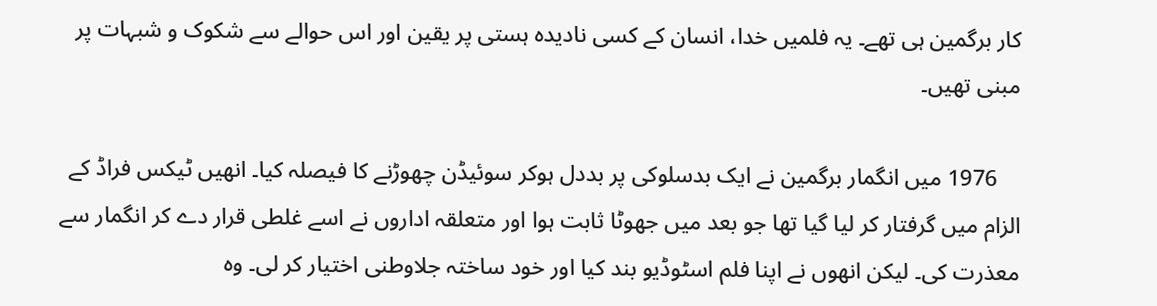کار برگمین ہی تھے۔ یہ فلمیں خدا، انسان کے کسی نادیدہ ہستی پر یقین اور اس حوالے سے شکوک و شبہات پر مبنی تھیں۔

    1976 میں انگمار برگمین نے ایک بدسلوکی پر بددل ہوکر سوئیڈن چھوڑنے کا فیصلہ کیا۔ انھیں ٹیکس فراڈ کے الزام میں گرفتار کر لیا گیا تھا جو بعد میں‌ جھوٹا ثابت ہوا اور متعلقہ اداروں نے اسے غلطی قرار دے کر انگمار سے معذرت کی۔ لیکن انھوں‌ نے اپنا فلم اسٹوڈیو بند کیا اور خود ساختہ جلاوطنی اختیار کر لی۔ وہ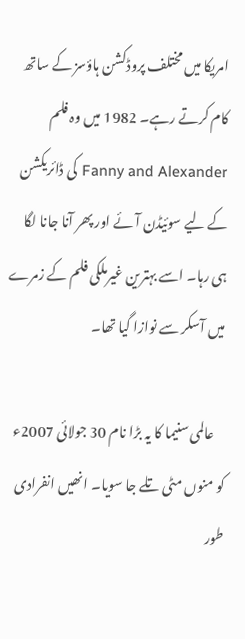امریکا میں مختلف پروڈکشن ہاؤسز کے ساتھ کام کرتے رہے۔ 1982 میں وہ فلم Fanny and Alexander کی ڈائریکشن کے لیے سوئیڈن آئے اور پھر آنا جانا لگا ہی رہا۔ اسے بہترین غیرملکی فلم کے زمرے میں آسکر سے نوازا گیا تھا۔

    عالمی سنیما کا یہ بڑا نام 30 جولائی 2007ء کو منوں مٹی تلے جا سویا۔ انھیں انفرادی طور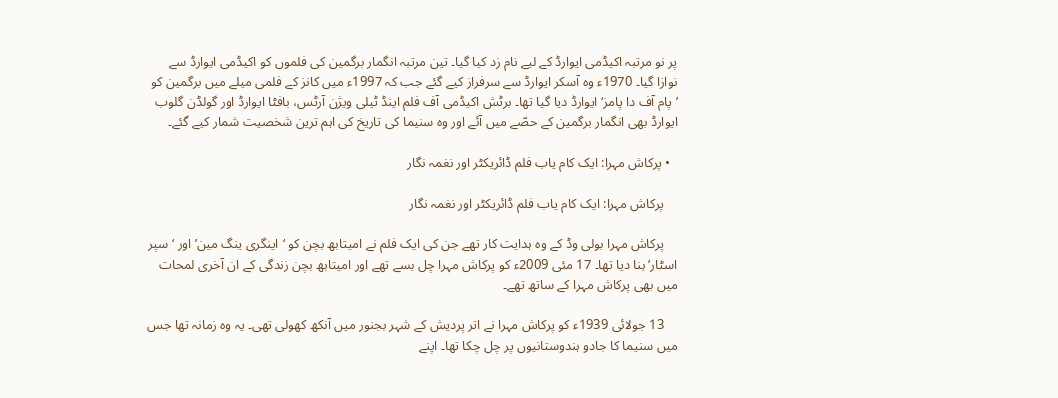پر نو مرتبہ اکیڈمی ایوارڈ کے لیے نام زد کیا گیا۔ تین مرتبہ انگمار برگمین کی فلموں کو اکیڈمی ایوارڈ سے نوازا گیا۔ 1970ء وہ آسکر ایوارڈ سے سرفراز کیے گئے جب کہ 1997ء میں کانز کے فلمی میلے میں برگمین کو ’پام آف دا پامز‘ ایوارڈ دیا گیا تھا۔ برٹش اکیڈمی آف فلم اینڈ ٹیلی ویژن آرٹس، بافٹا ایوارڈ اور گولڈن گلوب ایوارڈ بھی انگمار برگمین کے حصّے میں‌ آئے اور وہ سنیما کی تاریخ کی اہم ترین شخصیت شمار کیے گئے۔

  • پرکاش مہرا: ایک کام یاب فلم ڈائریکٹر اور نغمہ نگار

    پرکاش مہرا: ایک کام یاب فلم ڈائریکٹر اور نغمہ نگار

    پرکاش مہرا بولی وڈ کے وہ ہدایت کار تھے جن کی ایک فلم نے امیتابھ بچن کو ‘اینگری ینگ مین’ اور ‘سپر اسٹار’ بنا دیا تھا۔ 17 مئی 2009ء کو پرکاش مہرا چل بسے تھے اور امیتابھ بچن زندگی کے ان آخری لمحات میں بھی پرکاش مہرا کے ساتھ تھے۔

    13 جولائی 1939ء کو پرکاش مہرا نے اتر پردیش کے شہر بجنور میں آنکھ کھولی تھی۔ یہ وہ زمانہ تھا جس میں سنیما کا جادو ہندوستانیوں پر چل چکا تھا۔ اپنے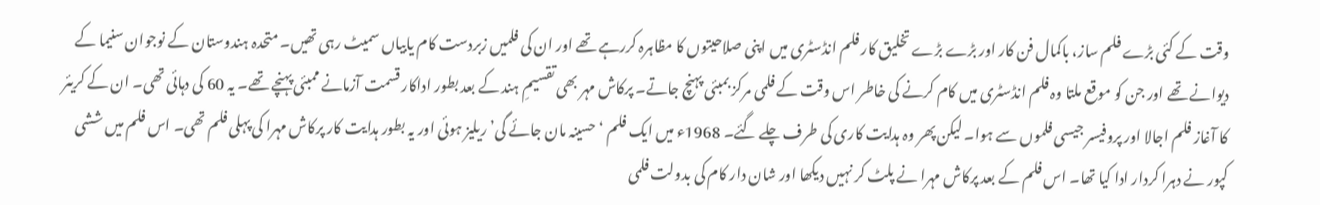وقت کے کئی بڑے فلم ساز، باکمال فن کار اور بڑے بڑے تخلیق کار فلم انڈسٹری میں اپنی صلاحیتوں کا مظاہرہ کررہے تھے اور ان کی فلمیں زبردست کام یابیاں سمیٹ رہی تھیں۔ متحدہ ہندوستان کے نوجوان سنیما کے دیوانے تھے اور جن کو موقع ملتا وہ فلم انڈسٹری میں کام کرنے کی خاطر اس وقت کے فلمی مرکز بمبئی پہنچ جاتے۔ پرکاش مہر بھی تقسیمِ ہند کے بعد بطور اداکار قسمت آزمانے ممبئی پہنچے تھے۔ یہ 60 کی دہائی تھی۔ ان کے کریئر کا آغاز فلم اجالا اور پروفیسر جیسی فلموں سے ہوا۔ لیکن پھر وہ ہدایت کاری کی طرف چلے گئے۔ 1968ء میں ایک فلم ‘حسینہ مان جائے گی’ ریلیز ہوئی اور یہ بطور ہدایت کار پرکاش مہرا کی پہلی فلم تھی۔ اس فلم میں ششی کپور نے دہرا کردار ادا کیا تھا۔ اس فلم کے بعد پرکاش مہرا نے پلٹ کر نہیں دیکھا اور شان دار کام کی بدولت فلمی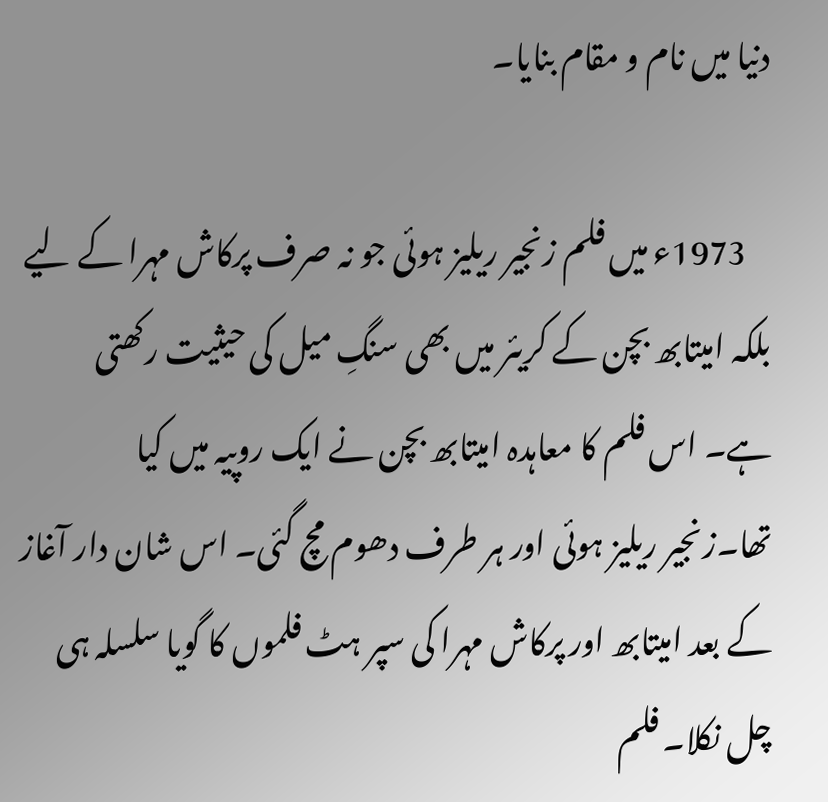دنیا میں‌ نام و مقام بنایا۔

    1973ء میں فلم زنجیر ریلیز ہوئی جو نہ صرف پرکاش مہرا کے لیے بلکہ امیتابھ بچن کے کریئر میں بھی سنگِ میل کی حیثیت رکھتی ہے۔ اس فلم کا معاہدہ امیتابھ بچن نے ایک روپیہ میں کیا تھا۔زنجیر ریلیز ہوئی اور ہر طرف دھوم مچ گئی۔ اس شان دار آغاز کے بعد امیتابھ اور پرکاش مہرا کی سپر ہٹ فلموں کا گویا سلسلہ ہی چل نکلا۔ فلم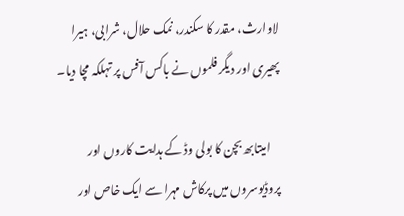لاوارث، مقدر کا سکندر، نمک حلال، شرابی، ہیرا پھیری اور دیگر فلموں نے باکس آفس پر تہلکہ مچا دیا۔

    امیتابھ بچن کا بولی وڈ کے ہدایت کاروں اور پروڈیوسروں میں پرکاش مہرا سے ایک خاص اور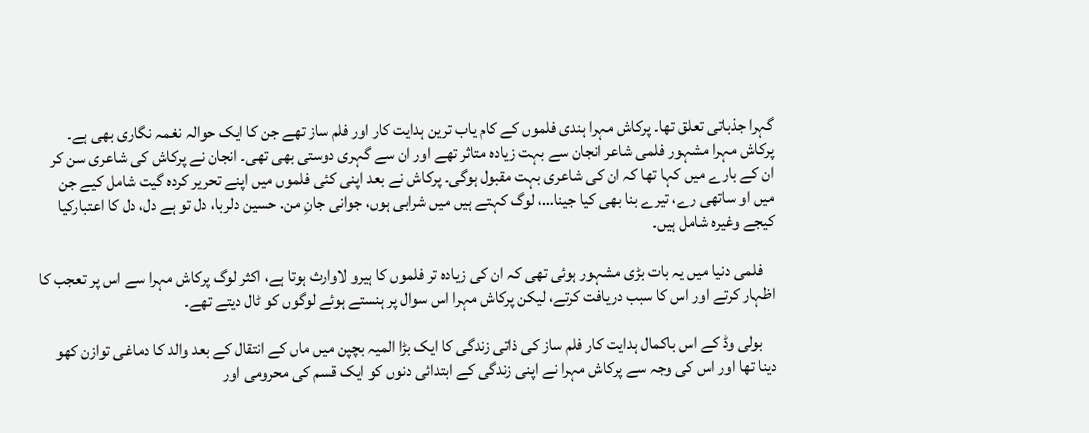گہرا جذباتی تعلق تھا۔ پرکاش مہرا ہندی فلموں کے کام یاب ترین ہدایت کار اور فلم ساز تھے جن کا ایک حوالہ نغمہ نگاری بھی ہے۔ پرکاش مہرا مشہور فلمی شاعر انجان سے بہت زیادہ متاثر تھے اور ان سے گہری دوستی بھی تھی۔ انجان نے پرکاش کی شاعری سن کر ان کے بارے میں کہا تھا کہ ان کی شاعری بہت مقبول ہوگی۔ پرکاش نے بعد اپنی کئی فلموں میں اپنے تحریر کردہ گیت شامل کیے جن میں او ساتھی رے، تیرے بنا بھی کیا جینا…، لوگ کہتے ہیں میں شرابی ہوں، جوانی جانِ من. حسین دلربا، دل تو ہے دل، دل کا اعتبارکیا کیجے وغیرہ شامل ہیں۔

    فلمی دنیا میں‌ یہ بات بڑی مشہور ہوئی تھی کہ ان کی زیادہ تر فلموں کا ہیرو لاوارث ہوتا ہے، اکثر لوگ پرکاش مہرا سے اس پر تعجب کا اظہار کرتے اور اس کا سبب دریافت کرتے، لیکن پرکاش مہرا اس سوال پر ہنستے ہوئے لوگوں کو ٹال دیتے تھے۔

    بولی وڈ کے اس باکمال ہدایت کار فلم ساز کی ذاتی زندگی کا ایک بڑا المیہ بچپن میں ماں کے انتقال کے بعد والد کا دماغی توازن کھو دینا تھا اور اس کی وجہ سے پرکاش مہرا نے اپنی زندگی کے ابتدائی دنوں کو ایک قسم کی محرومی اور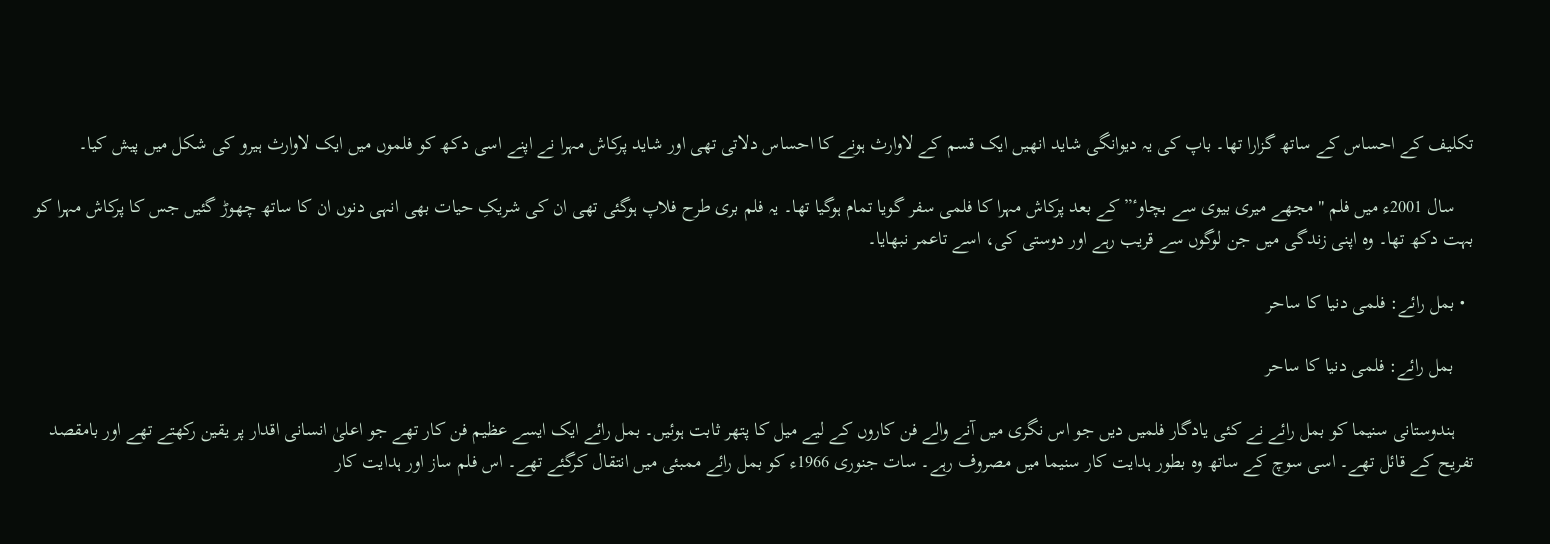تکلیف کے احساس کے ساتھ گزارا تھا۔ باپ کی یہ دیوانگی شاید انھیں ایک قسم کے لاوارث ہونے کا احساس دلاتی تھی اور شاید پرکاش مہرا نے اپنے اسی دکھ کو فلموں میں ایک لاوارث ہیرو کی شکل میں پیش کیا۔

    سال 2001ء میں فلم "مجھے میری بیوی سے بچاوٴ” کے بعد پرکاش مہرا کا فلمی سفر گویا تمام ہوگیا تھا۔ یہ فلم بری طرح‌ فلاپ ہوگئی تھی ان کی شریکِ حیات بھی انہی دنوں ان کا ساتھ چھوڑ گئیں جس کا پرکاش مہرا کو بہت دکھ تھا۔ وہ اپنی زندگی میں جن لوگوں سے قریب رہے اور دوستی کی، اسے تاعمر نبھایا۔

  • بمل رائے: فلمی دنیا کا ساحر

    بمل رائے: فلمی دنیا کا ساحر

    ہندوستانی سنیما کو بمل رائے نے کئی یادگار فلمیں دیں جو اس نگری میں آنے والے فن کاروں‌ کے لیے میل کا پتھر ثابت ہوئیں۔ بمل رائے ایک ایسے عظیم فن کار تھے جو اعلیٰ انسانی اقدار پر یقین رکھتے تھے اور بامقصد تفریح کے قائل تھے۔ اسی سوچ کے ساتھ وہ بطور ہدایت کار سنیما میں مصروف رہے۔ سات جنوری 1966ء کو بمل رائے ممبئی میں انتقال کرگئے تھے۔ اس فلم ساز اور ہدایت کار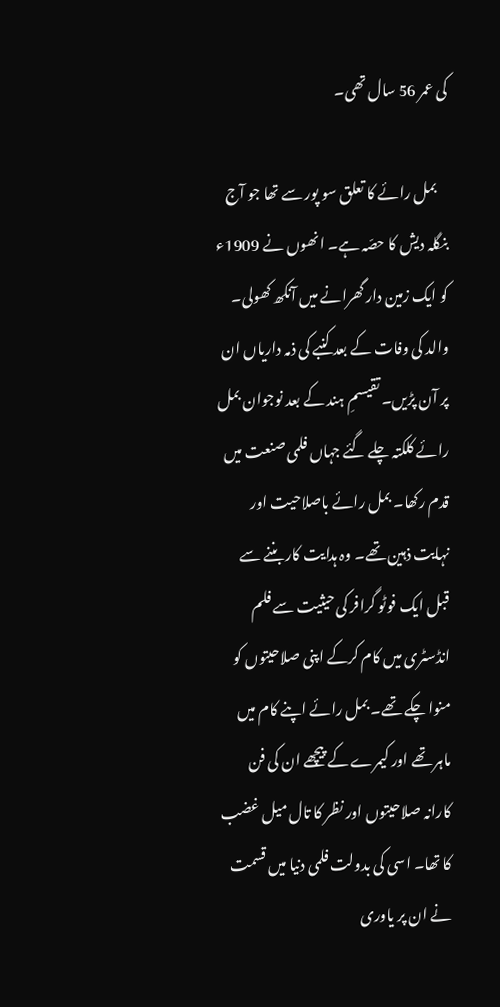کی عمر 56 سال تھی۔

    بمل رائے کا تعلق سو پور سے تھا جو آج بنگلہ دیش کا حصّہ ہے۔ انھوں نے 1909ء کو ایک زمین دار گھرانے میں آنکھ کھولی۔ والد کی وفات کے بعد کنبے کی ذمہ داریاں ان پر آن پڑیں۔ تقیسمِ ہند کے بعد نوجوان بمل رائے کلکتہ چلے گئے جہاں فلمی صنعت میں قدم رکھا۔ بمل رائے باصلاحیت اور نہایت ذہین تھے۔ وہ ہدایت کار بننے سے قبل ایک فوٹو گرافر کی حیثیت سے فلم انڈسٹری میں کام کرکے اپنی صلاحیتوں کو منوا چکے تھے۔ بمل رائے اپنے کام میں‌ ماہر تھے اور کیمرے کے پیچھے ان کی فن کارانہ صلاحیتوں اور نظر کا تال میل غضب کا تھا۔ اسی کی بدولت فلمی دنیا میں‌ قسمت نے ان پر یاوری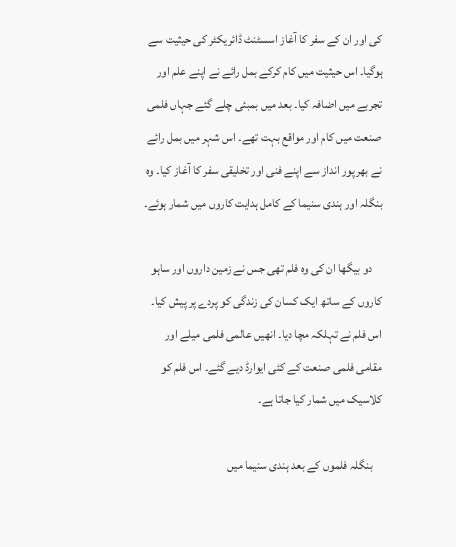کی اور ان کے سفر کا آغاز اسسٹنٹ ڈائریکٹر کی حیثیت سے ہوگیا۔ اس حیثیت میں کام کرکے بمل رائے نے اپنے علم اور تجربے میں اضافہ کیا۔ بعد میں بمبئی چلے گئے جہاں‌ فلمی صنعت میں کام اور مواقع بہت تھے۔ اس شہر میں‌ بمل رائے نے بھرپور انداز سے اپنے فنی اور تخلیقی سفر کا آغاز کیا۔ وہ بنگلہ اور ہندی سنیما کے کامل ہدایت کاروں میں شمار ہوئے۔

    دو بیگھا ان کی وہ فلم تھی جس نے زمین داروں اور ساہو کاروں کے ساتھ ایک کسان کی زندگی کو پردے پر پیش کیا۔ اس فلم نے تہلکہ مچا دیا۔ انھیں‌ عالمی فلمی میلے اور مقامی فلمی صنعت کے کئی ایوارڈ دیے گئے۔ اس فلم کو کلاسیک میں شمار کیا جاتا ہے۔

    بنگلہ فلموں کے بعد ہندی سنیما میں‌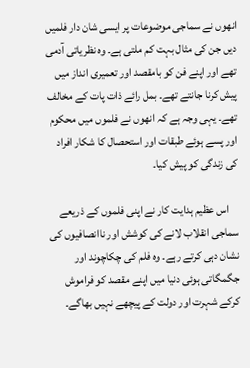انھوں نے سماجی موضوعات پر ایسی شان دار فلمیں دیں‌ جن کی مثال بہت کم ملتی ہے۔ وہ نظریاتی آدمی تھے اور اپنے فن کو بامقصد اور تعمیری انداز میں‌ پیش کرنا جانتے تھے۔ بمل رائے ذات پات کے مخالف تھے۔ یہی وجہ ہے کہ انھوں نے فلموں میں محکوم اور پسے ہوئے طبقات اور استحصال کا شکار افراد کی زندگی کو پیش کیا۔

    اس عظیم ہدایت کار نے اپنی فلموں کے ذریعے سماجی انقلاب لانے کی کوشش اور ناانصافیوں کی نشان دہی کرتے رہے۔ وہ فلم کی چکاچوند اور جگمگاتی ہوئی دنیا میں اپنے مقصد کو فراموش کرکے شہرت اور دولت کے پیچھے نہیں‌ بھاگے۔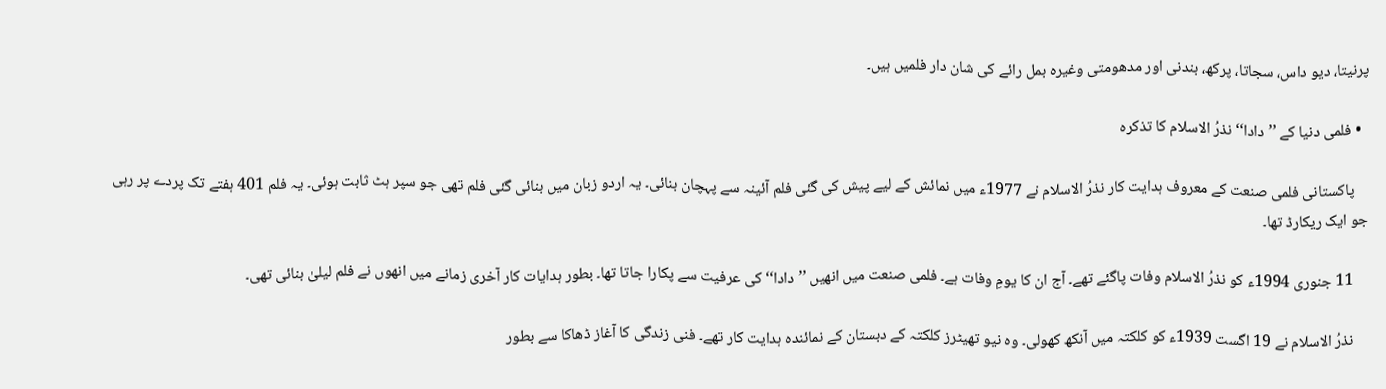پرنیتا، دیو داس، سجاتا، پرکھ، بندنی اور مدھومتی وغیرہ بمل رائے کی شان دار فلمیں ہیں۔

  • فلمی دنیا کے ’’دادا‘‘ نذرُ الاسلام کا تذکرہ

    پاکستانی فلمی صنعت کے معروف ہدایت کار نذرُ الاسلام نے 1977ء میں‌ نمائش کے لیے پیش کی گئی فلم آئینہ سے پہچان بنائی۔ یہ اردو زبان میں‌ بنائی گئی فلم تھی جو سپر ہٹ ثابت ہوئی۔ یہ فلم 401 ہفتے تک پردے پر رہی جو ایک ریکارڈ تھا۔

    11 جنوری 1994ء کو نذرُ الاسلام وفات پاگئے تھے۔ آج ان کا یومِ‌ وفات ہے۔ فلمی صنعت میں انھیں ’’دادا‘‘ کی عرفیت سے پکارا جاتا تھا۔ بطور ہدایات کار آخری زمانے میں انھوں نے فلم لیلیٰ بنائی تھی۔

    نذرُ الاسلام نے 19 اگست 1939ء کو کلکتہ میں آنکھ کھولی۔ وہ نیو تھیٹرز کلکتہ کے دبستان کے نمائندہ ہدایت کار تھے۔ فنی زندگی کا آغاز ڈھاکا سے بطور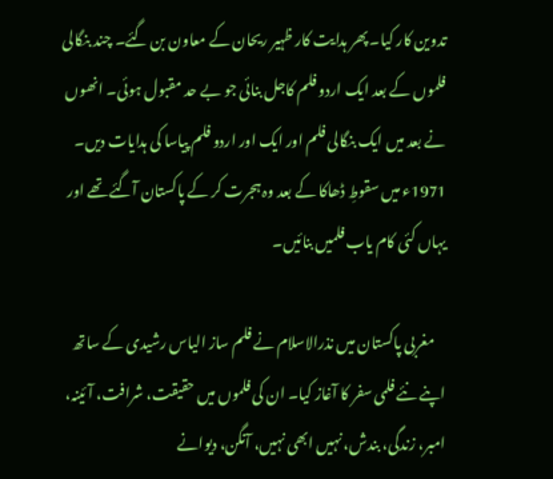تدوین کار کیا۔ پھر ہدایت کار ظہیر ریحان کے معاون بن گئے۔ چند بنگالی فلموں کے بعد ایک اردو فلم کاجل بنائی جو بے حد مقبول ہوئی۔ انھوں نے بعد میں ایک بنگالی فلم اور ایک اور اردو فلم پیاسا کی ہدایات دیں۔ 1971ء میں سقوطِ ڈھاکا کے بعد وہ ہجرت کر کے پاکستان آگئے تھے اور یہاں کئی کام یاب فلمیں‌ بنائیں۔

    مغربی پاکستان میں نذرالاسلام نے فلم ساز الیاس رشیدی کے ساتھ اپنے نئے فلمی سفر کا آغاز کیا۔ ان کی فلموں میں حقیقت، شرافت، آئینہ، امبر، زندگی، بندش، نہیں ابھی نہیں، آنگن، دیوانے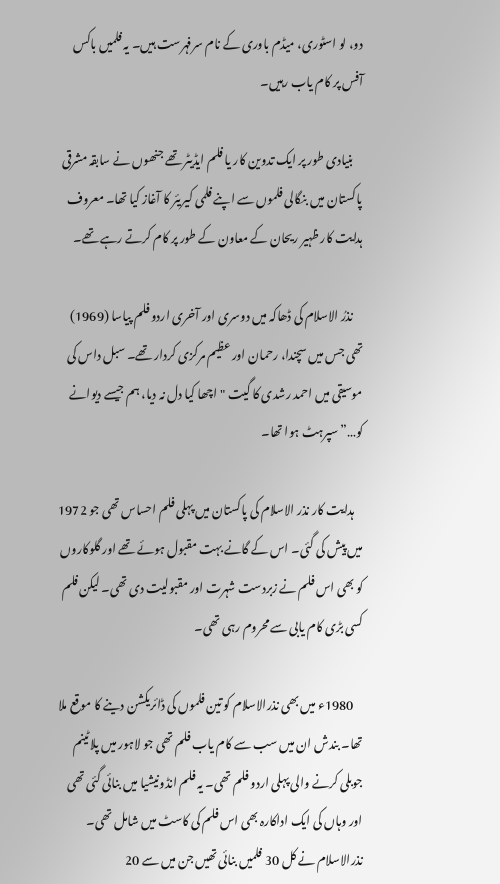دو، لو اسٹوری، میڈم باوری کے نام سرفہرست ہیں۔ یہ فلمیں باکس آفس پر کام یاب رہیں۔

    بنیادی طور پر ایک تدوین کار یا فلم ایڈیٹر تھے جنھوں نے سابقہ مشرقی پاکستان میں بنگالی فلموں سے اپنے فلمی کیریئر کا آغاز کیا تھا۔ معروف ہدایت کار ظہیر ریحان کے معاون کے طور پر کام کرتے رہے تھے۔

    نذرُ الاسلام کی ڈھاکہ میں دوسری اور آخری اردو فلم پیاسا (1969) تھی جس میں سچندا، رحمان اور عظیم مرکزی کردار تھے۔ سبل داس کی موسیقی میں احمد رشدی کا گیت "اچھا کیا دل نہ دیا، ہم جیسے دیوانے کو…” سپرہٹ ہوا تھا۔

    ہدایت کار نذر الاسلام کی پاکستان میں پہلی فلم احساس تھی جو 1972 میں‌ پیش کی گئی۔ اس کے گانے بہت مقبول ہوئے تھے اور گلوکاروں کو بھی اس فلم نے زبردست شہرت اور مقبولیت دی تھی۔ لیکن فلم کسی بڑی کام یابی سے محروم رہی تھی۔

    1980ء میں بھی نذرالاسلام کو تین فلموں کی ڈائریکشن دینے کا موقع ملا تھا۔ بندش ان میں سب سے کام یاب فلم تھی جو لاہور میں پلاٹینم جوبلی کرنے والی پہلی اردو فلم تھی۔ یہ فلم انڈونیشیا میں بنائی گئی تھی اور وہاں کی ایک اداکارہ بھی اس فلم کی کاسٹ میں شامل تھی۔ نذرالاسلام نے کل 30 فلمیں بنائی تھیں جن میں سے 20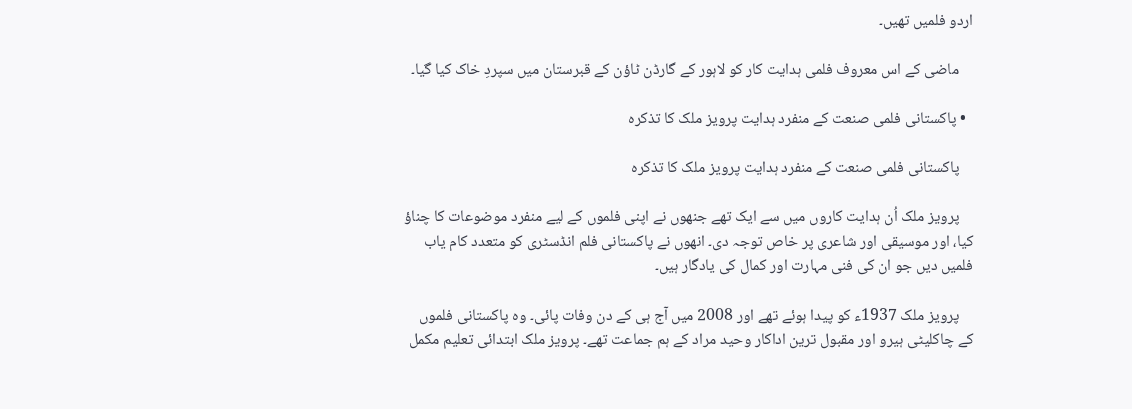اردو فلمیں تھیں۔

    ماضی کے اس معروف فلمی ہدایت کار کو لاہور کے گارڈن ٹاؤن کے قبرستان میں سپردِ‌ خاک کیا گیا۔

  • پاکستانی فلمی صنعت کے منفرد ہدایت پرویز ملک کا تذکرہ

    پاکستانی فلمی صنعت کے منفرد ہدایت پرویز ملک کا تذکرہ

    پرویز ملک اُن ہدایت کاروں میں‌ سے ایک تھے جنھوں نے اپنی فلموں کے لیے منفرد موضوعات کا چناؤ کیا، اور موسیقی اور شاعری پر خاص توجہ دی۔ انھوں نے پاکستانی فلم انڈسٹری کو متعدد کام یاب فلمیں دیں جو ان کی فنی مہارت اور کمال کی یادگار ہیں۔

    پرویز ملک 1937ء کو پیدا ہوئے تھے اور 2008 میں‌ آج ہی کے دن وفات پائی۔ وہ پاکستانی فلموں کے چاکلیٹی ہیرو اور مقبول ترین اداکار وحید مراد کے ہم جماعت تھے۔ پرویز ملک ابتدائی تعلیم مکمل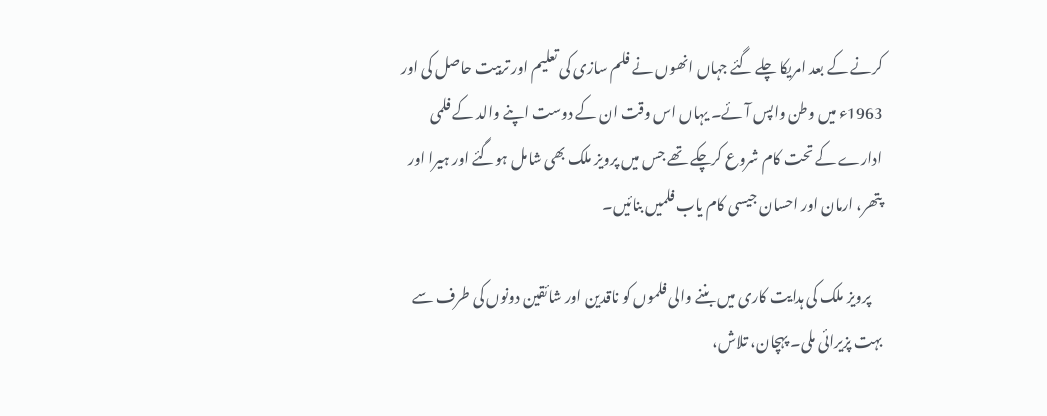کرنے کے بعد امریکا چلے گئے جہاں انھوں نے فلم سازی کی تعلیم اور تربیت حاصل کی اور 1963ء میں وطن واپس آئے۔ یہاں اس وقت ان کے دوست اپنے والد کے فلمی ادارے کے تحت کام شروع کرچکے تھے جس میں پرویز ملک بھی شامل ہوگئے اور ہیرا اور پتھر، ارمان اور احسان جیسی کام یاب فلمیں بنائیں۔

    پرویز ملک کی ہدایت کاری میں بننے والی فلموں کو ناقدین اور شائقین دونوں کی طرف سے بہت پزیرائی ملی۔ پہچان، تلاش،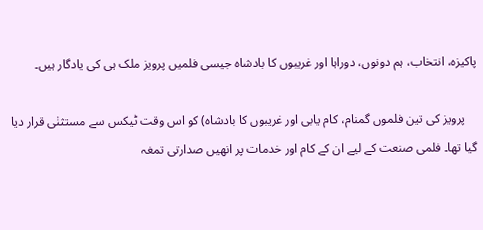پاکیزہ، انتخاب، ہم دونوں، دوراہا اور غریبوں کا بادشاہ جیسی فلمیں پرویز ملک ہی کی یادگار ہیں۔

    پرویز کی تین فلموں گمنام، کام یابی اور غریبوں کا بادشاہ) کو اس وقت ٹیکس سے مستثنٰی قرار دیا گیا تھا۔ فلمی صنعت کے لیے ان کے کام اور خدمات پر انھیں صدارتی تمغہ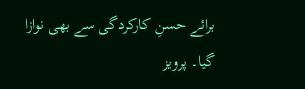برائے حسنِ کارکردگی سے بھی نوازا گیا۔ پرویز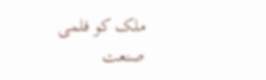ملک کو فلمی صنعت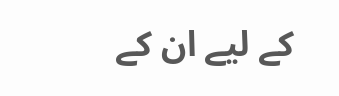کے لیے ان کے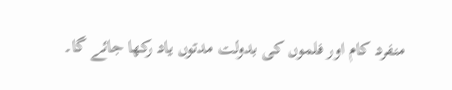منفرد کام اور فلموں کی بدولت مدتوں یاد رکھا جائے گا۔